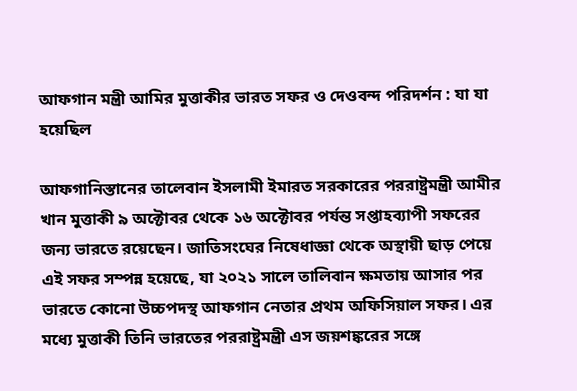আফগান মন্ত্রী আমির মুত্তাকীর ভারত সফর ও দেওবন্দ পরিদর্শন : যা যা হয়েছিল

আফগানিস্তানের তালেবান ইসলামী ইমারত সরকারের পররাষ্ট্রমন্ত্রী আমীর খান মুত্তাকী ৯ অক্টোবর থেকে ১৬ অক্টোবর পর্যন্ত সপ্তাহব্যাপী সফরের জন্য ভারতে রয়েছেন। জাতিসংঘের নিষেধাজ্ঞা থেকে অস্থায়ী ছাড় পেয়ে এই সফর সম্পন্ন হয়েছে, যা ২০২১ সালে তালিবান ক্ষমতায় আসার পর ভারতে কোনো উচ্চপদস্থ আফগান নেতার প্রথম অফিসিয়াল সফর। এর মধ্যে মুত্তাকী তিনি ভারতের পররাষ্ট্রমন্ত্রী এস জয়শঙ্করের সঙ্গে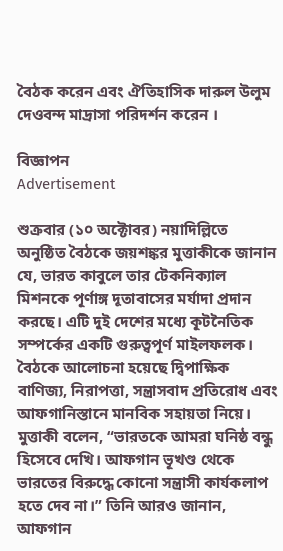বৈঠক করেন এবং ঐতিহাসিক দারুল উলুম দেওবন্দ মাদ্রাসা পরিদর্শন করেন ।

বিজ্ঞাপন
Advertisement

শুক্রবার (১০ অক্টোবর) নয়াদিল্লিতে অনুষ্ঠিত বৈঠকে জয়শঙ্কর মুত্তাকীকে জানান যে, ভারত কাবুলে তার টেকনিক্যাল মিশনকে পূর্ণাঙ্গ দূতাবাসের মর্যাদা প্রদান করছে। এটি দুই দেশের মধ্যে কূটনৈতিক সম্পর্কের একটি গুরুত্বপূর্ণ মাইলফলক। বৈঠকে আলোচনা হয়েছে দ্বিপাক্ষিক বাণিজ্য, নিরাপত্তা, সন্ত্রাসবাদ প্রতিরোধ এবং আফগানিস্তানে মানবিক সহায়তা নিয়ে। মুত্তাকী বলেন, “ভারতকে আমরা ঘনিষ্ঠ বন্ধু হিসেবে দেখি। আফগান ভূখণ্ড থেকে ভারতের বিরুদ্ধে কোনো সন্ত্রাসী কার্যকলাপ হতে দেব না।” তিনি আরও জানান, আফগান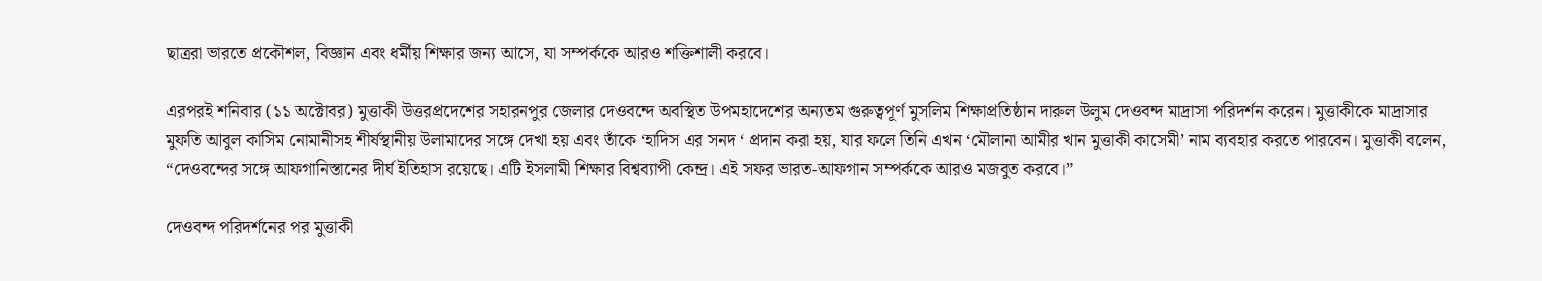ছাত্ররা ভারতে প্রকৌশল, বিজ্ঞান এবং ধর্মীয় শিক্ষার জন্য আসে, যা সম্পর্ককে আরও শক্তিশালী করবে।

এরপরই শনিবার (১১ অক্টোবর) মুত্তাকী উত্তরপ্রদেশের সহারনপুর জেলার দেওবন্দে অবস্থিত উপমহাদেশের অন্যতম গুরুত্বপূর্ণ মুসলিম শিক্ষাপ্রতিষ্ঠান দারুল উলুম দেওবন্দ মাদ্রাসা পরিদর্শন করেন। মুত্তাকীকে মাদ্রাসার মুফতি আবুল কাসিম নোমানীসহ শীর্ষস্থানীয় উলামাদের সঙ্গে দেখা হয় এবং তাঁকে ‘হাদিস এর সনদ ‘ প্রদান করা হয়, যার ফলে তিনি এখন ‘মৌলানা আমীর খান মুত্তাকী কাসেমী’ নাম ব্যবহার করতে পারবেন। মুত্তাকী বলেন, “দেওবন্দের সঙ্গে আফগানিস্তানের দীর্ঘ ইতিহাস রয়েছে। এটি ইসলামী শিক্ষার বিশ্বব্যাপী কেন্দ্র। এই সফর ভারত-আফগান সম্পর্ককে আরও মজবুত করবে।”

দেওবন্দ পরিদর্শনের পর মুত্তাকী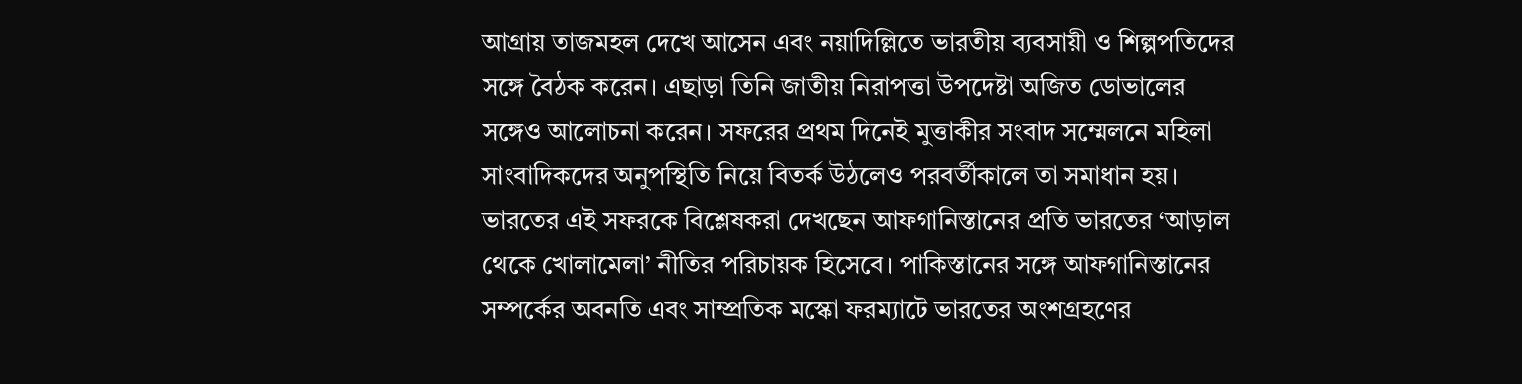আগ্রায় তাজমহল দেখে আসেন এবং নয়াদিল্লিতে ভারতীয় ব্যবসায়ী ও শিল্পপতিদের সঙ্গে বৈঠক করেন। এছাড়া তিনি জাতীয় নিরাপত্তা উপদেষ্টা অজিত ডোভালের সঙ্গেও আলোচনা করেন। সফরের প্রথম দিনেই মুত্তাকীর সংবাদ সম্মেলনে মহিলা সাংবাদিকদের অনুপস্থিতি নিয়ে বিতর্ক উঠলেও পরবর্তীকালে তা সমাধান হয়। ভারতের এই সফরকে বিশ্লেষকরা দেখছেন আফগানিস্তানের প্রতি ভারতের ‘আড়াল থেকে খোলামেলা’ নীতির পরিচায়ক হিসেবে। পাকিস্তানের সঙ্গে আফগানিস্তানের সম্পর্কের অবনতি এবং সাম্প্রতিক মস্কো ফরম্যাটে ভারতের অংশগ্রহণের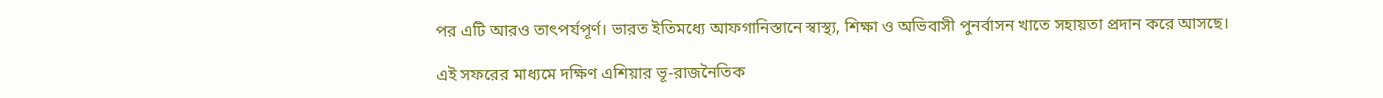পর এটি আরও তাৎপর্যপূর্ণ। ভারত ইতিমধ্যে আফগানিস্তানে স্বাস্থ্য, শিক্ষা ও অভিবাসী পুনর্বাসন খাতে সহায়তা প্রদান করে আসছে।

এই সফরের মাধ্যমে দক্ষিণ এশিয়ার ভূ-রাজনৈতিক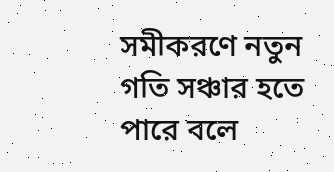সমীকরণে নতুন গতি সঞ্চার হতে পারে বলে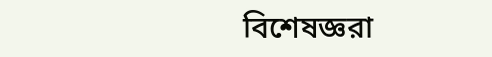বিশেষজ্ঞরা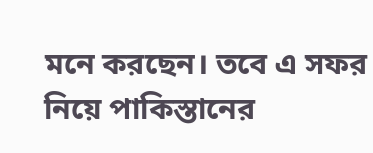মনে করছেন। তবে এ সফর নিয়ে পাকিস্তানের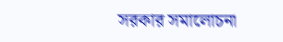সরকার সমালোচনা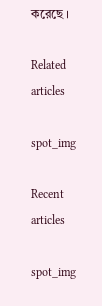করেছে ।

Related articles

spot_img

Recent articles

spot_img